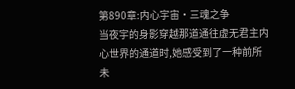第890章:内心宇宙·三魂之争
当夜宇的身影穿越那道通往虚无君主内心世界的通道时,她感受到了一种前所未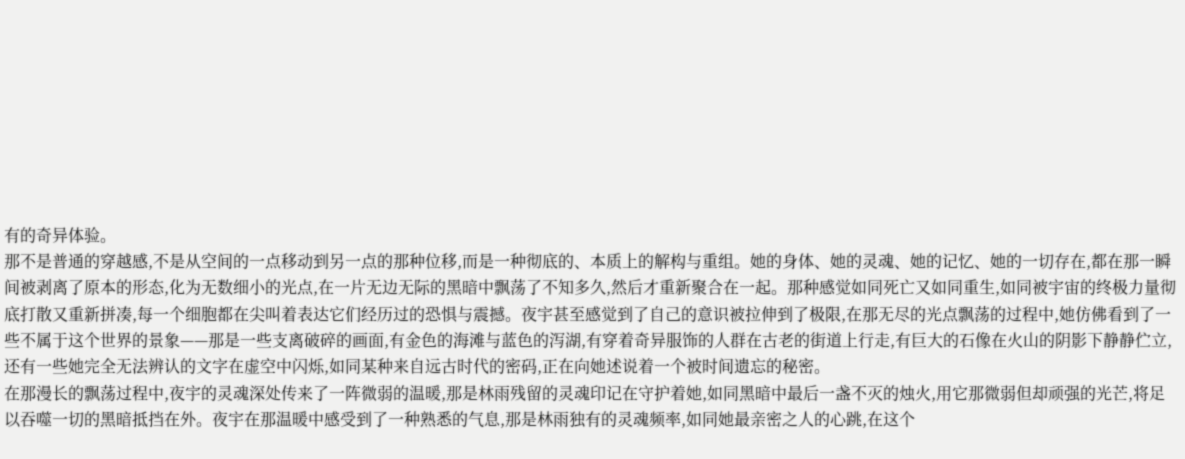有的奇异体验。
那不是普通的穿越感,不是从空间的一点移动到另一点的那种位移,而是一种彻底的、本质上的解构与重组。她的身体、她的灵魂、她的记忆、她的一切存在,都在那一瞬间被剥离了原本的形态,化为无数细小的光点,在一片无边无际的黑暗中飘荡了不知多久,然后才重新聚合在一起。那种感觉如同死亡又如同重生,如同被宇宙的终极力量彻底打散又重新拼凑,每一个细胞都在尖叫着表达它们经历过的恐惧与震撼。夜宇甚至感觉到了自己的意识被拉伸到了极限,在那无尽的光点飘荡的过程中,她仿佛看到了一些不属于这个世界的景象——那是一些支离破碎的画面,有金色的海滩与蓝色的泻湖,有穿着奇异服饰的人群在古老的街道上行走,有巨大的石像在火山的阴影下静静伫立,还有一些她完全无法辨认的文字在虚空中闪烁,如同某种来自远古时代的密码,正在向她述说着一个被时间遗忘的秘密。
在那漫长的飘荡过程中,夜宇的灵魂深处传来了一阵微弱的温暖,那是林雨残留的灵魂印记在守护着她,如同黑暗中最后一盏不灭的烛火,用它那微弱但却顽强的光芒,将足以吞噬一切的黑暗抵挡在外。夜宇在那温暖中感受到了一种熟悉的气息,那是林雨独有的灵魂频率,如同她最亲密之人的心跳,在这个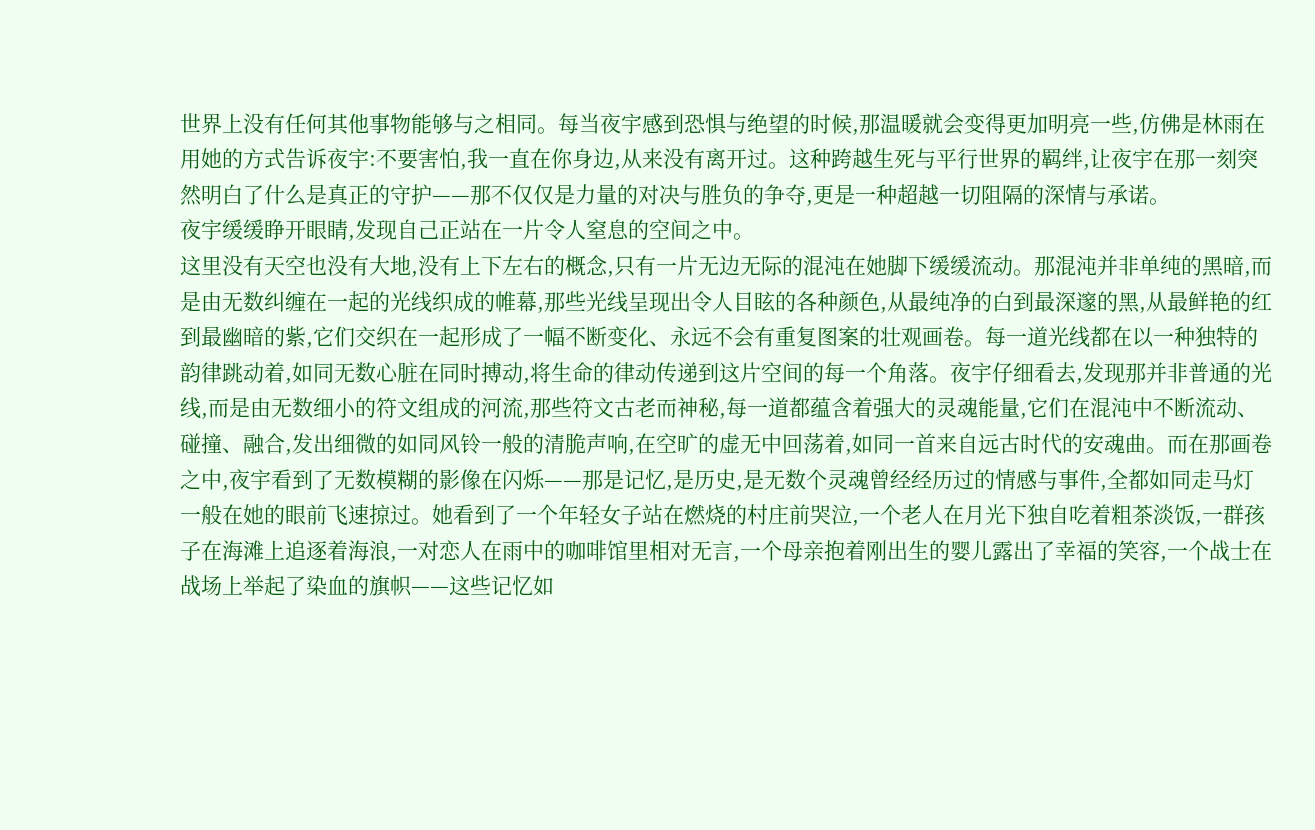世界上没有任何其他事物能够与之相同。每当夜宇感到恐惧与绝望的时候,那温暖就会变得更加明亮一些,仿佛是林雨在用她的方式告诉夜宇:不要害怕,我一直在你身边,从来没有离开过。这种跨越生死与平行世界的羁绊,让夜宇在那一刻突然明白了什么是真正的守护——那不仅仅是力量的对决与胜负的争夺,更是一种超越一切阻隔的深情与承诺。
夜宇缓缓睁开眼睛,发现自己正站在一片令人窒息的空间之中。
这里没有天空也没有大地,没有上下左右的概念,只有一片无边无际的混沌在她脚下缓缓流动。那混沌并非单纯的黑暗,而是由无数纠缠在一起的光线织成的帷幕,那些光线呈现出令人目眩的各种颜色,从最纯净的白到最深邃的黑,从最鲜艳的红到最幽暗的紫,它们交织在一起形成了一幅不断变化、永远不会有重复图案的壮观画卷。每一道光线都在以一种独特的韵律跳动着,如同无数心脏在同时搏动,将生命的律动传递到这片空间的每一个角落。夜宇仔细看去,发现那并非普通的光线,而是由无数细小的符文组成的河流,那些符文古老而神秘,每一道都蕴含着强大的灵魂能量,它们在混沌中不断流动、碰撞、融合,发出细微的如同风铃一般的清脆声响,在空旷的虚无中回荡着,如同一首来自远古时代的安魂曲。而在那画卷之中,夜宇看到了无数模糊的影像在闪烁——那是记忆,是历史,是无数个灵魂曾经经历过的情感与事件,全都如同走马灯一般在她的眼前飞速掠过。她看到了一个年轻女子站在燃烧的村庄前哭泣,一个老人在月光下独自吃着粗茶淡饭,一群孩子在海滩上追逐着海浪,一对恋人在雨中的咖啡馆里相对无言,一个母亲抱着刚出生的婴儿露出了幸福的笑容,一个战士在战场上举起了染血的旗帜——这些记忆如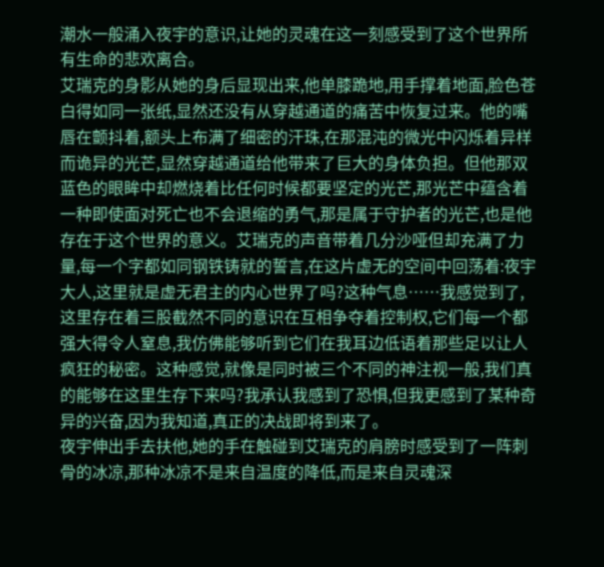潮水一般涌入夜宇的意识,让她的灵魂在这一刻感受到了这个世界所有生命的悲欢离合。
艾瑞克的身影从她的身后显现出来,他单膝跪地,用手撑着地面,脸色苍白得如同一张纸,显然还没有从穿越通道的痛苦中恢复过来。他的嘴唇在颤抖着,额头上布满了细密的汗珠,在那混沌的微光中闪烁着异样而诡异的光芒,显然穿越通道给他带来了巨大的身体负担。但他那双蓝色的眼眸中却燃烧着比任何时候都要坚定的光芒,那光芒中蕴含着一种即使面对死亡也不会退缩的勇气,那是属于守护者的光芒,也是他存在于这个世界的意义。艾瑞克的声音带着几分沙哑但却充满了力量,每一个字都如同钢铁铸就的誓言,在这片虚无的空间中回荡着:夜宇大人,这里就是虚无君主的内心世界了吗?这种气息……我感觉到了,这里存在着三股截然不同的意识在互相争夺着控制权,它们每一个都强大得令人窒息,我仿佛能够听到它们在我耳边低语着那些足以让人疯狂的秘密。这种感觉,就像是同时被三个不同的神注视一般,我们真的能够在这里生存下来吗?我承认我感到了恐惧,但我更感到了某种奇异的兴奋,因为我知道,真正的决战即将到来了。
夜宇伸出手去扶他,她的手在触碰到艾瑞克的肩膀时感受到了一阵刺骨的冰凉,那种冰凉不是来自温度的降低,而是来自灵魂深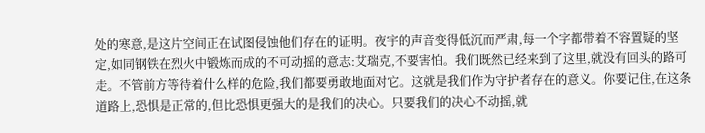处的寒意,是这片空间正在试图侵蚀他们存在的证明。夜宇的声音变得低沉而严肃,每一个字都带着不容置疑的坚定,如同钢铁在烈火中锻炼而成的不可动摇的意志:艾瑞克,不要害怕。我们既然已经来到了这里,就没有回头的路可走。不管前方等待着什么样的危险,我们都要勇敢地面对它。这就是我们作为守护者存在的意义。你要记住,在这条道路上,恐惧是正常的,但比恐惧更强大的是我们的决心。只要我们的决心不动摇,就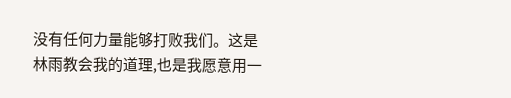没有任何力量能够打败我们。这是林雨教会我的道理,也是我愿意用一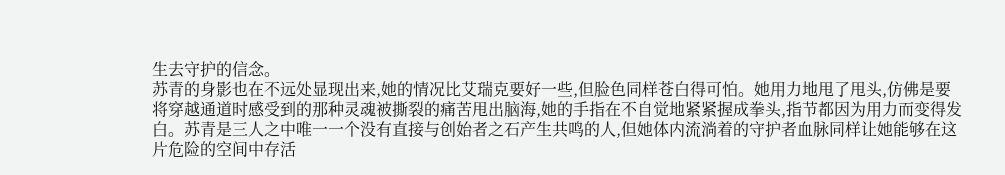生去守护的信念。
苏青的身影也在不远处显现出来,她的情况比艾瑞克要好一些,但脸色同样苍白得可怕。她用力地甩了甩头,仿佛是要将穿越通道时感受到的那种灵魂被撕裂的痛苦甩出脑海,她的手指在不自觉地紧紧握成拳头,指节都因为用力而变得发白。苏青是三人之中唯一一个没有直接与创始者之石产生共鸣的人,但她体内流淌着的守护者血脉同样让她能够在这片危险的空间中存活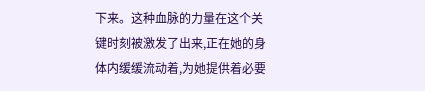下来。这种血脉的力量在这个关键时刻被激发了出来,正在她的身体内缓缓流动着,为她提供着必要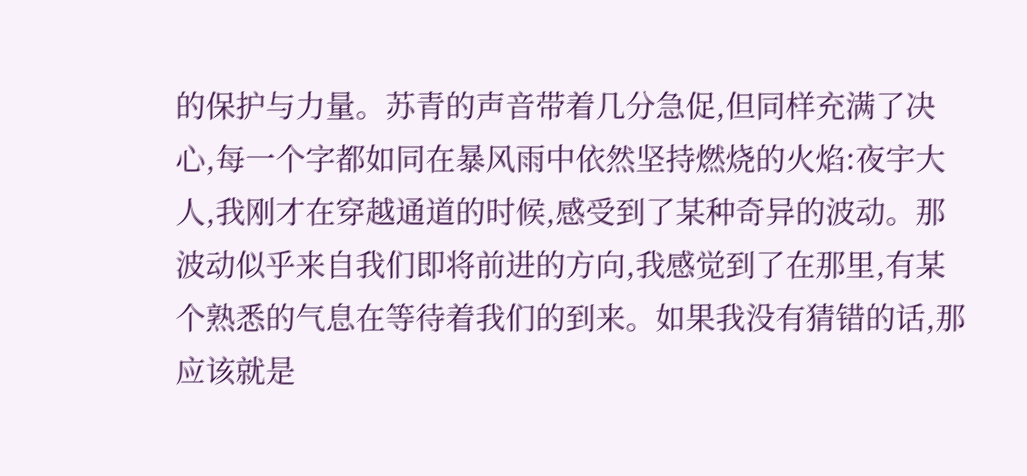的保护与力量。苏青的声音带着几分急促,但同样充满了决心,每一个字都如同在暴风雨中依然坚持燃烧的火焰:夜宇大人,我刚才在穿越通道的时候,感受到了某种奇异的波动。那波动似乎来自我们即将前进的方向,我感觉到了在那里,有某个熟悉的气息在等待着我们的到来。如果我没有猜错的话,那应该就是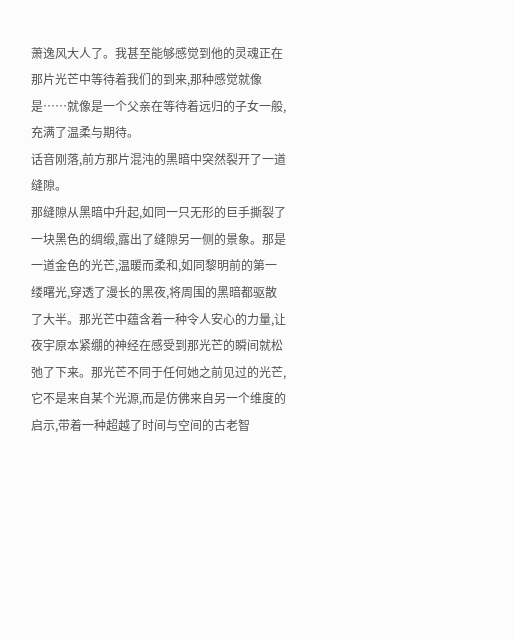萧逸风大人了。我甚至能够感觉到他的灵魂正在那片光芒中等待着我们的到来,那种感觉就像是……就像是一个父亲在等待着远归的子女一般,充满了温柔与期待。
话音刚落,前方那片混沌的黑暗中突然裂开了一道缝隙。
那缝隙从黑暗中升起,如同一只无形的巨手撕裂了一块黑色的绸缎,露出了缝隙另一侧的景象。那是一道金色的光芒,温暖而柔和,如同黎明前的第一缕曙光,穿透了漫长的黑夜,将周围的黑暗都驱散了大半。那光芒中蕴含着一种令人安心的力量,让夜宇原本紧绷的神经在感受到那光芒的瞬间就松弛了下来。那光芒不同于任何她之前见过的光芒,它不是来自某个光源,而是仿佛来自另一个维度的启示,带着一种超越了时间与空间的古老智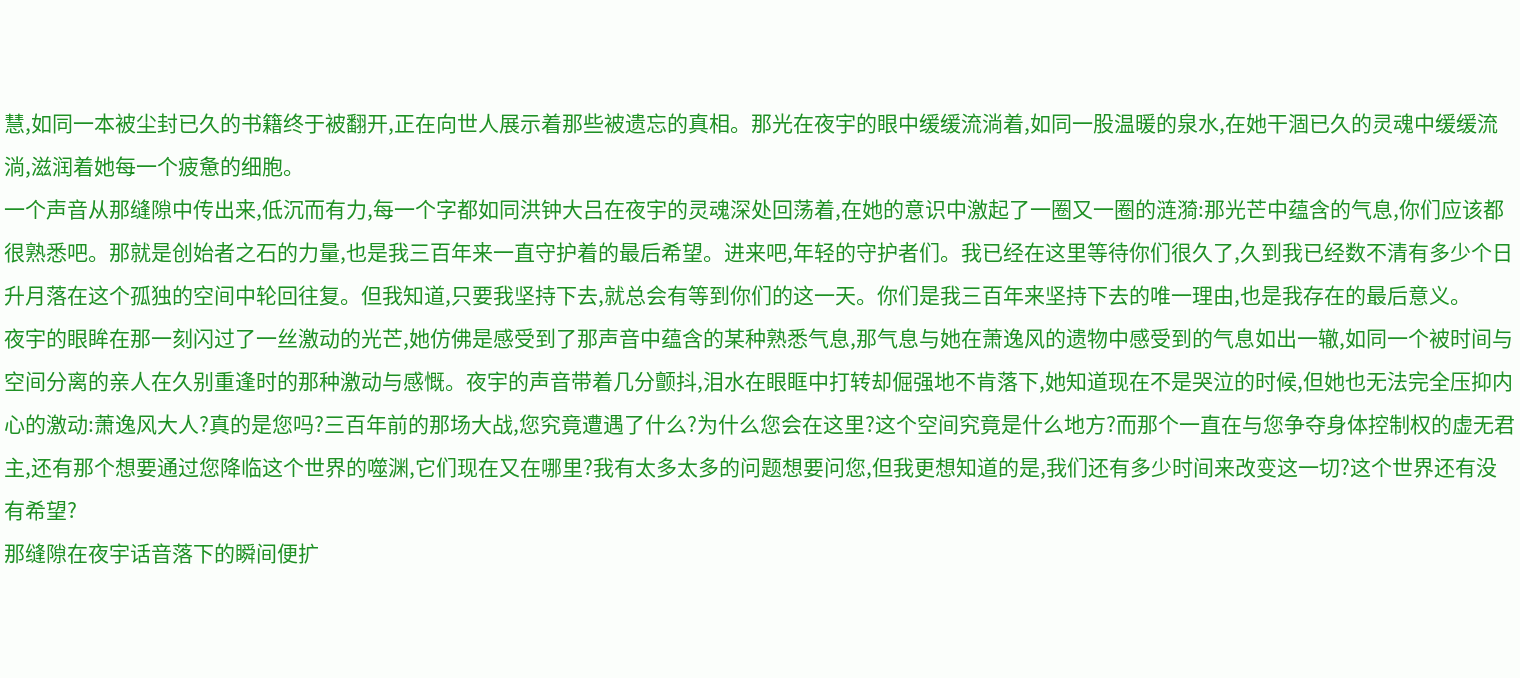慧,如同一本被尘封已久的书籍终于被翻开,正在向世人展示着那些被遗忘的真相。那光在夜宇的眼中缓缓流淌着,如同一股温暖的泉水,在她干涸已久的灵魂中缓缓流淌,滋润着她每一个疲惫的细胞。
一个声音从那缝隙中传出来,低沉而有力,每一个字都如同洪钟大吕在夜宇的灵魂深处回荡着,在她的意识中激起了一圈又一圈的涟漪:那光芒中蕴含的气息,你们应该都很熟悉吧。那就是创始者之石的力量,也是我三百年来一直守护着的最后希望。进来吧,年轻的守护者们。我已经在这里等待你们很久了,久到我已经数不清有多少个日升月落在这个孤独的空间中轮回往复。但我知道,只要我坚持下去,就总会有等到你们的这一天。你们是我三百年来坚持下去的唯一理由,也是我存在的最后意义。
夜宇的眼眸在那一刻闪过了一丝激动的光芒,她仿佛是感受到了那声音中蕴含的某种熟悉气息,那气息与她在萧逸风的遗物中感受到的气息如出一辙,如同一个被时间与空间分离的亲人在久别重逢时的那种激动与感慨。夜宇的声音带着几分颤抖,泪水在眼眶中打转却倔强地不肯落下,她知道现在不是哭泣的时候,但她也无法完全压抑内心的激动:萧逸风大人?真的是您吗?三百年前的那场大战,您究竟遭遇了什么?为什么您会在这里?这个空间究竟是什么地方?而那个一直在与您争夺身体控制权的虚无君主,还有那个想要通过您降临这个世界的噬渊,它们现在又在哪里?我有太多太多的问题想要问您,但我更想知道的是,我们还有多少时间来改变这一切?这个世界还有没有希望?
那缝隙在夜宇话音落下的瞬间便扩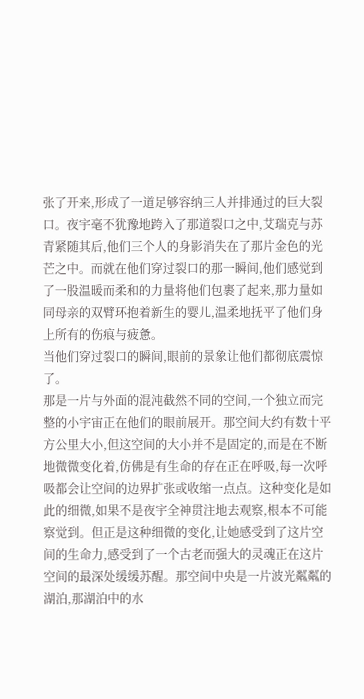张了开来,形成了一道足够容纳三人并排通过的巨大裂口。夜宇毫不犹豫地跨入了那道裂口之中,艾瑞克与苏青紧随其后,他们三个人的身影消失在了那片金色的光芒之中。而就在他们穿过裂口的那一瞬间,他们感觉到了一股温暖而柔和的力量将他们包裹了起来,那力量如同母亲的双臂环抱着新生的婴儿,温柔地抚平了他们身上所有的伤痕与疲惫。
当他们穿过裂口的瞬间,眼前的景象让他们都彻底震惊了。
那是一片与外面的混沌截然不同的空间,一个独立而完整的小宇宙正在他们的眼前展开。那空间大约有数十平方公里大小,但这空间的大小并不是固定的,而是在不断地微微变化着,仿佛是有生命的存在正在呼吸,每一次呼吸都会让空间的边界扩张或收缩一点点。这种变化是如此的细微,如果不是夜宇全神贯注地去观察,根本不可能察觉到。但正是这种细微的变化,让她感受到了这片空间的生命力,感受到了一个古老而强大的灵魂正在这片空间的最深处缓缓苏醒。那空间中央是一片波光粼粼的湖泊,那湖泊中的水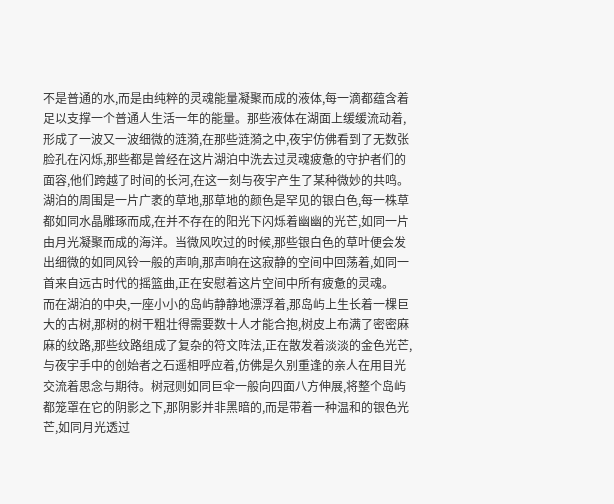不是普通的水,而是由纯粹的灵魂能量凝聚而成的液体,每一滴都蕴含着足以支撑一个普通人生活一年的能量。那些液体在湖面上缓缓流动着,形成了一波又一波细微的涟漪,在那些涟漪之中,夜宇仿佛看到了无数张脸孔在闪烁,那些都是曾经在这片湖泊中洗去过灵魂疲惫的守护者们的面容,他们跨越了时间的长河,在这一刻与夜宇产生了某种微妙的共鸣。湖泊的周围是一片广袤的草地,那草地的颜色是罕见的银白色,每一株草都如同水晶雕琢而成,在并不存在的阳光下闪烁着幽幽的光芒,如同一片由月光凝聚而成的海洋。当微风吹过的时候,那些银白色的草叶便会发出细微的如同风铃一般的声响,那声响在这寂静的空间中回荡着,如同一首来自远古时代的摇篮曲,正在安慰着这片空间中所有疲惫的灵魂。
而在湖泊的中央,一座小小的岛屿静静地漂浮着,那岛屿上生长着一棵巨大的古树,那树的树干粗壮得需要数十人才能合抱,树皮上布满了密密麻麻的纹路,那些纹路组成了复杂的符文阵法,正在散发着淡淡的金色光芒,与夜宇手中的创始者之石遥相呼应着,仿佛是久别重逢的亲人在用目光交流着思念与期待。树冠则如同巨伞一般向四面八方伸展,将整个岛屿都笼罩在它的阴影之下,那阴影并非黑暗的,而是带着一种温和的银色光芒,如同月光透过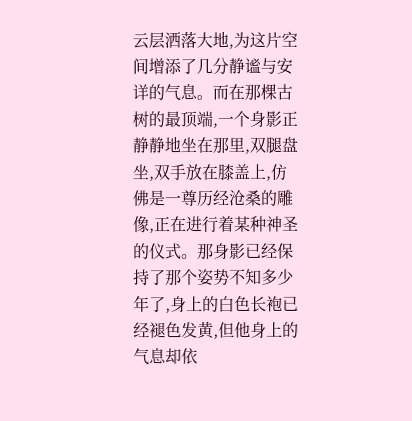云层洒落大地,为这片空间增添了几分静谧与安详的气息。而在那棵古树的最顶端,一个身影正静静地坐在那里,双腿盘坐,双手放在膝盖上,仿佛是一尊历经沧桑的雕像,正在进行着某种神圣的仪式。那身影已经保持了那个姿势不知多少年了,身上的白色长袍已经褪色发黄,但他身上的气息却依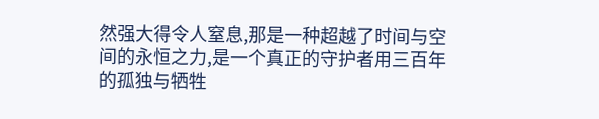然强大得令人窒息,那是一种超越了时间与空间的永恒之力,是一个真正的守护者用三百年的孤独与牺牲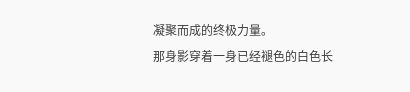凝聚而成的终极力量。
那身影穿着一身已经褪色的白色长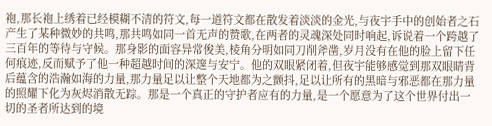袍,那长袍上绣着已经模糊不清的符文,每一道符文都在散发着淡淡的金光,与夜宇手中的创始者之石产生了某种微妙的共鸣,那共鸣如同一首无声的赞歌,在两者的灵魂深处同时响起,诉说着一个跨越了三百年的等待与守候。那身影的面容异常俊美,棱角分明如同刀削斧凿,岁月没有在他的脸上留下任何痕迹,反而赋予了他一种超越时间的深邃与安宁。他的双眼紧闭着,但夜宇能够感觉到那双眼睛背后蕴含的浩瀚如海的力量,那力量足以让整个天地都为之颤抖,足以让所有的黑暗与邪恶都在那力量的照耀下化为灰烬消散无踪。那是一个真正的守护者应有的力量,是一个愿意为了这个世界付出一切的圣者所达到的境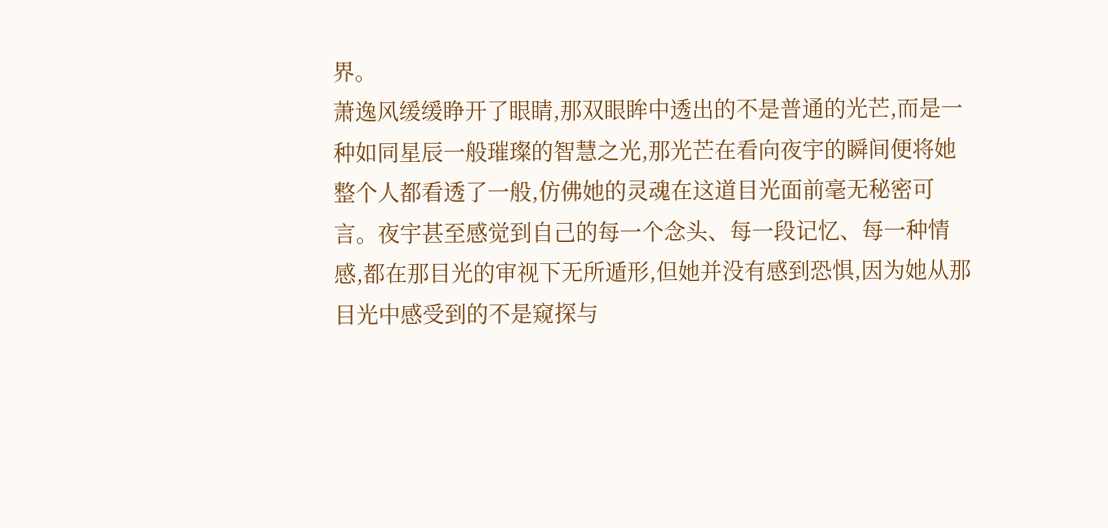界。
萧逸风缓缓睁开了眼睛,那双眼眸中透出的不是普通的光芒,而是一种如同星辰一般璀璨的智慧之光,那光芒在看向夜宇的瞬间便将她整个人都看透了一般,仿佛她的灵魂在这道目光面前毫无秘密可言。夜宇甚至感觉到自己的每一个念头、每一段记忆、每一种情感,都在那目光的审视下无所遁形,但她并没有感到恐惧,因为她从那目光中感受到的不是窥探与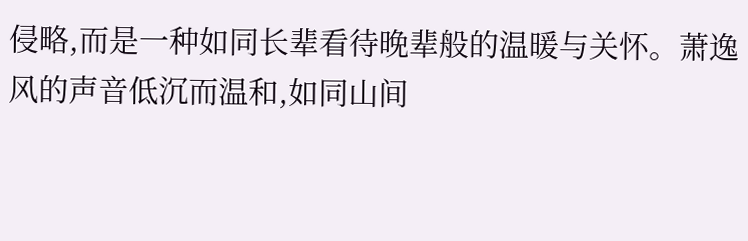侵略,而是一种如同长辈看待晚辈般的温暖与关怀。萧逸风的声音低沉而温和,如同山间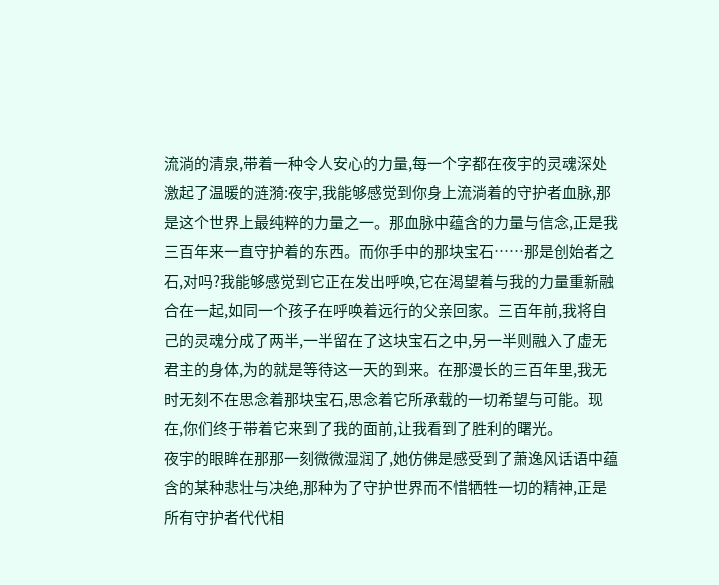流淌的清泉,带着一种令人安心的力量,每一个字都在夜宇的灵魂深处激起了温暖的涟漪:夜宇,我能够感觉到你身上流淌着的守护者血脉,那是这个世界上最纯粹的力量之一。那血脉中蕴含的力量与信念,正是我三百年来一直守护着的东西。而你手中的那块宝石……那是创始者之石,对吗?我能够感觉到它正在发出呼唤,它在渴望着与我的力量重新融合在一起,如同一个孩子在呼唤着远行的父亲回家。三百年前,我将自己的灵魂分成了两半,一半留在了这块宝石之中,另一半则融入了虚无君主的身体,为的就是等待这一天的到来。在那漫长的三百年里,我无时无刻不在思念着那块宝石,思念着它所承载的一切希望与可能。现在,你们终于带着它来到了我的面前,让我看到了胜利的曙光。
夜宇的眼眸在那那一刻微微湿润了,她仿佛是感受到了萧逸风话语中蕴含的某种悲壮与决绝,那种为了守护世界而不惜牺牲一切的精神,正是所有守护者代代相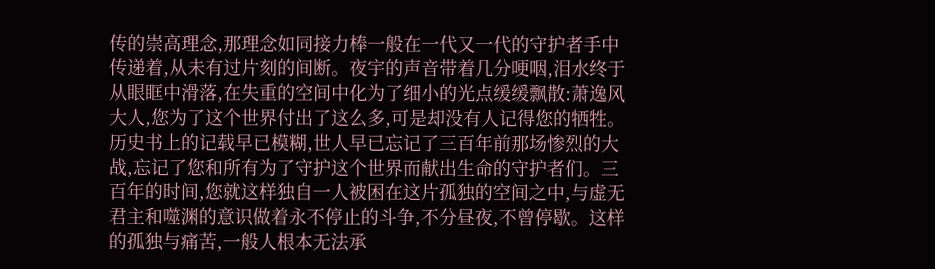传的崇高理念,那理念如同接力棒一般在一代又一代的守护者手中传递着,从未有过片刻的间断。夜宇的声音带着几分哽咽,泪水终于从眼眶中滑落,在失重的空间中化为了细小的光点缓缓飘散:萧逸风大人,您为了这个世界付出了这么多,可是却没有人记得您的牺牲。历史书上的记载早已模糊,世人早已忘记了三百年前那场惨烈的大战,忘记了您和所有为了守护这个世界而献出生命的守护者们。三百年的时间,您就这样独自一人被困在这片孤独的空间之中,与虚无君主和噬渊的意识做着永不停止的斗争,不分昼夜,不曾停歇。这样的孤独与痛苦,一般人根本无法承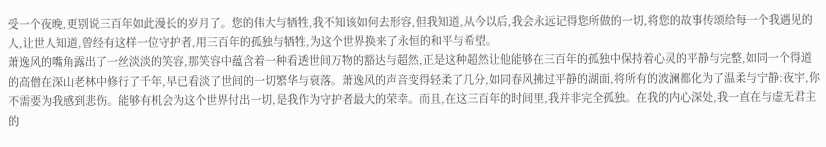受一个夜晚,更别说三百年如此漫长的岁月了。您的伟大与牺牲,我不知该如何去形容,但我知道,从今以后,我会永远记得您所做的一切,将您的故事传颂给每一个我遇见的人,让世人知道,曾经有这样一位守护者,用三百年的孤独与牺牲,为这个世界换来了永恒的和平与希望。
萧逸风的嘴角露出了一丝淡淡的笑容,那笑容中蕴含着一种看透世间万物的豁达与超然,正是这种超然让他能够在三百年的孤独中保持着心灵的平静与完整,如同一个得道的高僧在深山老林中修行了千年,早已看淡了世间的一切繁华与衰落。萧逸风的声音变得轻柔了几分,如同春风拂过平静的湖面,将所有的波澜都化为了温柔与宁静:夜宇,你不需要为我感到悲伤。能够有机会为这个世界付出一切,是我作为守护者最大的荣幸。而且,在这三百年的时间里,我并非完全孤独。在我的内心深处,我一直在与虚无君主的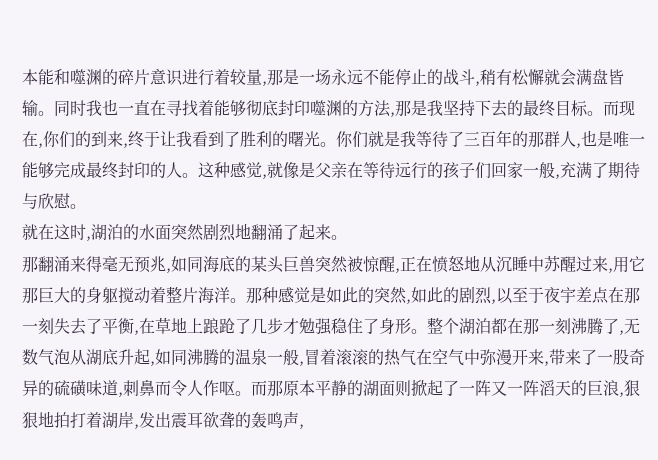本能和噬渊的碎片意识进行着较量,那是一场永远不能停止的战斗,稍有松懈就会满盘皆输。同时我也一直在寻找着能够彻底封印噬渊的方法,那是我坚持下去的最终目标。而现在,你们的到来,终于让我看到了胜利的曙光。你们就是我等待了三百年的那群人,也是唯一能够完成最终封印的人。这种感觉,就像是父亲在等待远行的孩子们回家一般,充满了期待与欣慰。
就在这时,湖泊的水面突然剧烈地翻涌了起来。
那翻涌来得毫无预兆,如同海底的某头巨兽突然被惊醒,正在愤怒地从沉睡中苏醒过来,用它那巨大的身躯搅动着整片海洋。那种感觉是如此的突然,如此的剧烈,以至于夜宇差点在那一刻失去了平衡,在草地上踉跄了几步才勉强稳住了身形。整个湖泊都在那一刻沸腾了,无数气泡从湖底升起,如同沸腾的温泉一般,冒着滚滚的热气在空气中弥漫开来,带来了一股奇异的硫磺味道,刺鼻而令人作呕。而那原本平静的湖面则掀起了一阵又一阵滔天的巨浪,狠狠地拍打着湖岸,发出震耳欲聋的轰鸣声,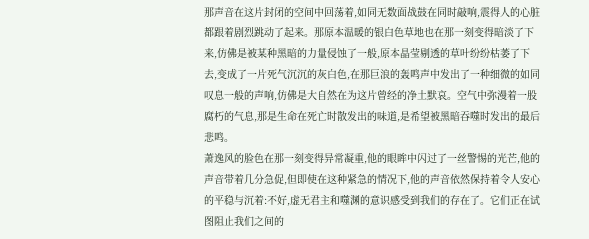那声音在这片封闭的空间中回荡着,如同无数面战鼓在同时敲响,震得人的心脏都跟着剧烈跳动了起来。那原本温暖的银白色草地也在那一刻变得暗淡了下来,仿佛是被某种黑暗的力量侵蚀了一般,原本晶莹剔透的草叶纷纷枯萎了下去,变成了一片死气沉沉的灰白色,在那巨浪的轰鸣声中发出了一种细微的如同叹息一般的声响,仿佛是大自然在为这片曾经的净土默哀。空气中弥漫着一股腐朽的气息,那是生命在死亡时散发出的味道,是希望被黑暗吞噬时发出的最后悲鸣。
萧逸风的脸色在那一刻变得异常凝重,他的眼眸中闪过了一丝警惕的光芒,他的声音带着几分急促,但即使在这种紧急的情况下,他的声音依然保持着令人安心的平稳与沉着:不好,虚无君主和噬渊的意识感受到我们的存在了。它们正在试图阻止我们之间的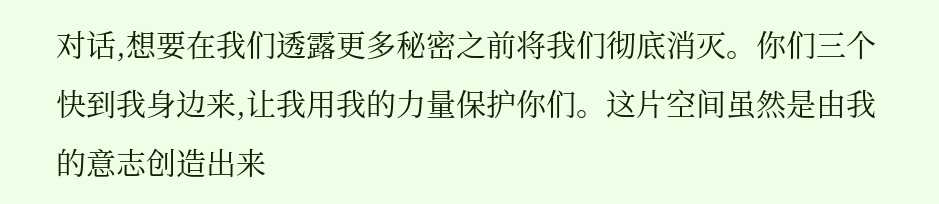对话,想要在我们透露更多秘密之前将我们彻底消灭。你们三个快到我身边来,让我用我的力量保护你们。这片空间虽然是由我的意志创造出来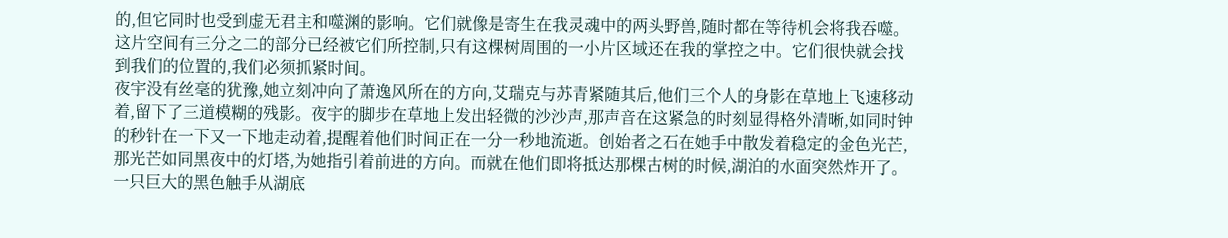的,但它同时也受到虚无君主和噬渊的影响。它们就像是寄生在我灵魂中的两头野兽,随时都在等待机会将我吞噬。这片空间有三分之二的部分已经被它们所控制,只有这棵树周围的一小片区域还在我的掌控之中。它们很快就会找到我们的位置的,我们必须抓紧时间。
夜宇没有丝毫的犹豫,她立刻冲向了萧逸风所在的方向,艾瑞克与苏青紧随其后,他们三个人的身影在草地上飞速移动着,留下了三道模糊的残影。夜宇的脚步在草地上发出轻微的沙沙声,那声音在这紧急的时刻显得格外清晰,如同时钟的秒针在一下又一下地走动着,提醒着他们时间正在一分一秒地流逝。创始者之石在她手中散发着稳定的金色光芒,那光芒如同黑夜中的灯塔,为她指引着前进的方向。而就在他们即将抵达那棵古树的时候,湖泊的水面突然炸开了。
一只巨大的黑色触手从湖底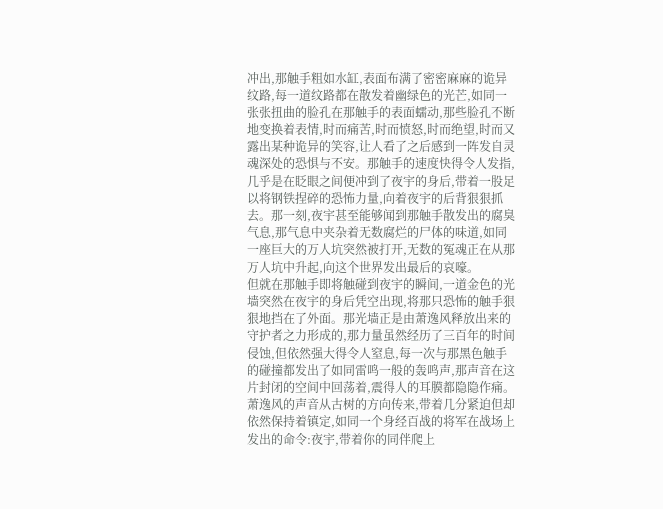冲出,那触手粗如水缸,表面布满了密密麻麻的诡异纹路,每一道纹路都在散发着幽绿色的光芒,如同一张张扭曲的脸孔在那触手的表面蠕动,那些脸孔不断地变换着表情,时而痛苦,时而愤怒,时而绝望,时而又露出某种诡异的笑容,让人看了之后感到一阵发自灵魂深处的恐惧与不安。那触手的速度快得令人发指,几乎是在眨眼之间便冲到了夜宇的身后,带着一股足以将钢铁捏碎的恐怖力量,向着夜宇的后背狠狠抓去。那一刻,夜宇甚至能够闻到那触手散发出的腐臭气息,那气息中夹杂着无数腐烂的尸体的味道,如同一座巨大的万人坑突然被打开,无数的冤魂正在从那万人坑中升起,向这个世界发出最后的哀嚎。
但就在那触手即将触碰到夜宇的瞬间,一道金色的光墙突然在夜宇的身后凭空出现,将那只恐怖的触手狠狠地挡在了外面。那光墙正是由萧逸风释放出来的守护者之力形成的,那力量虽然经历了三百年的时间侵蚀,但依然强大得令人窒息,每一次与那黑色触手的碰撞都发出了如同雷鸣一般的轰鸣声,那声音在这片封闭的空间中回荡着,震得人的耳膜都隐隐作痛。萧逸风的声音从古树的方向传来,带着几分紧迫但却依然保持着镇定,如同一个身经百战的将军在战场上发出的命令:夜宇,带着你的同伴爬上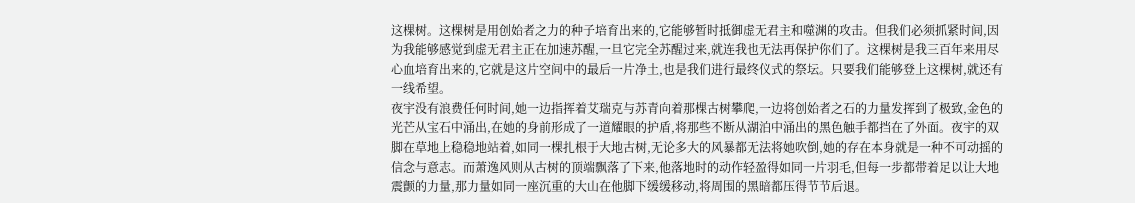这棵树。这棵树是用创始者之力的种子培育出来的,它能够暂时抵御虚无君主和噬渊的攻击。但我们必须抓紧时间,因为我能够感觉到虚无君主正在加速苏醒,一旦它完全苏醒过来,就连我也无法再保护你们了。这棵树是我三百年来用尽心血培育出来的,它就是这片空间中的最后一片净土,也是我们进行最终仪式的祭坛。只要我们能够登上这棵树,就还有一线希望。
夜宇没有浪费任何时间,她一边指挥着艾瑞克与苏青向着那棵古树攀爬,一边将创始者之石的力量发挥到了极致,金色的光芒从宝石中涌出,在她的身前形成了一道耀眼的护盾,将那些不断从湖泊中涌出的黑色触手都挡在了外面。夜宇的双脚在草地上稳稳地站着,如同一棵扎根于大地古树,无论多大的风暴都无法将她吹倒,她的存在本身就是一种不可动摇的信念与意志。而萧逸风则从古树的顶端飘落了下来,他落地时的动作轻盈得如同一片羽毛,但每一步都带着足以让大地震颤的力量,那力量如同一座沉重的大山在他脚下缓缓移动,将周围的黑暗都压得节节后退。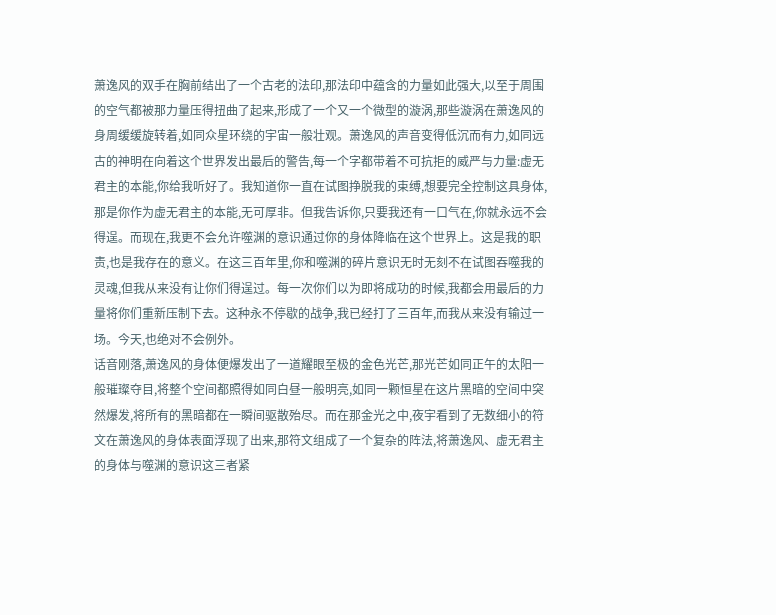萧逸风的双手在胸前结出了一个古老的法印,那法印中蕴含的力量如此强大,以至于周围的空气都被那力量压得扭曲了起来,形成了一个又一个微型的漩涡,那些漩涡在萧逸风的身周缓缓旋转着,如同众星环绕的宇宙一般壮观。萧逸风的声音变得低沉而有力,如同远古的神明在向着这个世界发出最后的警告,每一个字都带着不可抗拒的威严与力量:虚无君主的本能,你给我听好了。我知道你一直在试图挣脱我的束缚,想要完全控制这具身体,那是你作为虚无君主的本能,无可厚非。但我告诉你,只要我还有一口气在,你就永远不会得逞。而现在,我更不会允许噬渊的意识通过你的身体降临在这个世界上。这是我的职责,也是我存在的意义。在这三百年里,你和噬渊的碎片意识无时无刻不在试图吞噬我的灵魂,但我从来没有让你们得逞过。每一次你们以为即将成功的时候,我都会用最后的力量将你们重新压制下去。这种永不停歇的战争,我已经打了三百年,而我从来没有输过一场。今天,也绝对不会例外。
话音刚落,萧逸风的身体便爆发出了一道耀眼至极的金色光芒,那光芒如同正午的太阳一般璀璨夺目,将整个空间都照得如同白昼一般明亮,如同一颗恒星在这片黑暗的空间中突然爆发,将所有的黑暗都在一瞬间驱散殆尽。而在那金光之中,夜宇看到了无数细小的符文在萧逸风的身体表面浮现了出来,那符文组成了一个复杂的阵法,将萧逸风、虚无君主的身体与噬渊的意识这三者紧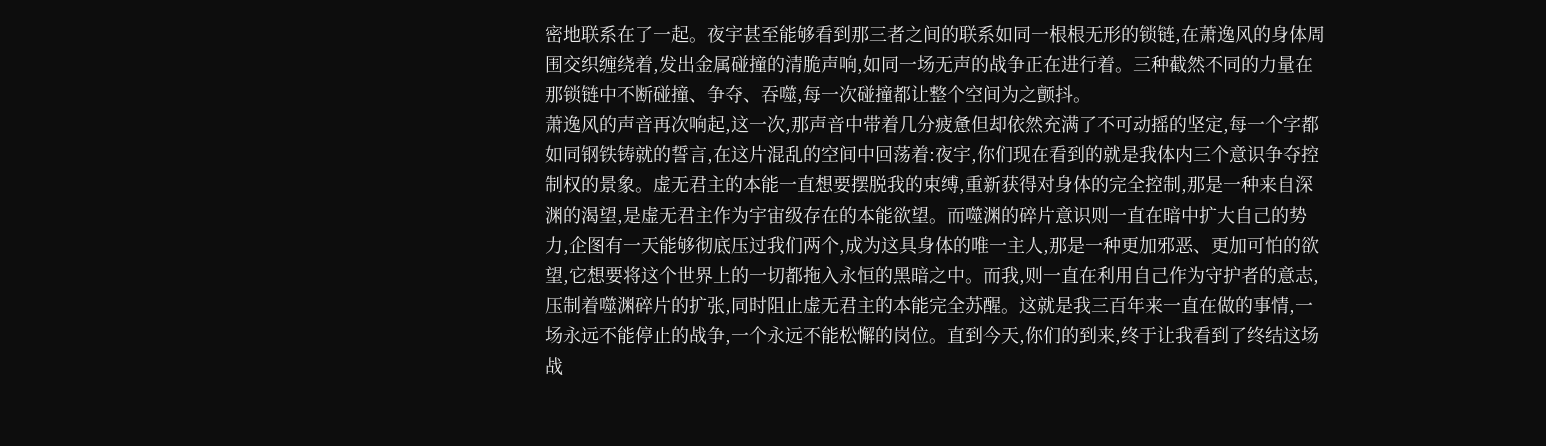密地联系在了一起。夜宇甚至能够看到那三者之间的联系如同一根根无形的锁链,在萧逸风的身体周围交织缠绕着,发出金属碰撞的清脆声响,如同一场无声的战争正在进行着。三种截然不同的力量在那锁链中不断碰撞、争夺、吞噬,每一次碰撞都让整个空间为之颤抖。
萧逸风的声音再次响起,这一次,那声音中带着几分疲惫但却依然充满了不可动摇的坚定,每一个字都如同钢铁铸就的誓言,在这片混乱的空间中回荡着:夜宇,你们现在看到的就是我体内三个意识争夺控制权的景象。虚无君主的本能一直想要摆脱我的束缚,重新获得对身体的完全控制,那是一种来自深渊的渴望,是虚无君主作为宇宙级存在的本能欲望。而噬渊的碎片意识则一直在暗中扩大自己的势力,企图有一天能够彻底压过我们两个,成为这具身体的唯一主人,那是一种更加邪恶、更加可怕的欲望,它想要将这个世界上的一切都拖入永恒的黑暗之中。而我,则一直在利用自己作为守护者的意志,压制着噬渊碎片的扩张,同时阻止虚无君主的本能完全苏醒。这就是我三百年来一直在做的事情,一场永远不能停止的战争,一个永远不能松懈的岗位。直到今天,你们的到来,终于让我看到了终结这场战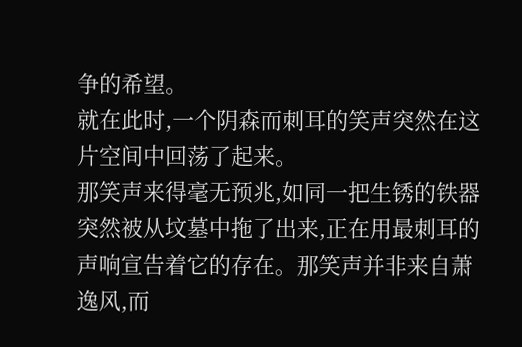争的希望。
就在此时,一个阴森而刺耳的笑声突然在这片空间中回荡了起来。
那笑声来得毫无预兆,如同一把生锈的铁器突然被从坟墓中拖了出来,正在用最刺耳的声响宣告着它的存在。那笑声并非来自萧逸风,而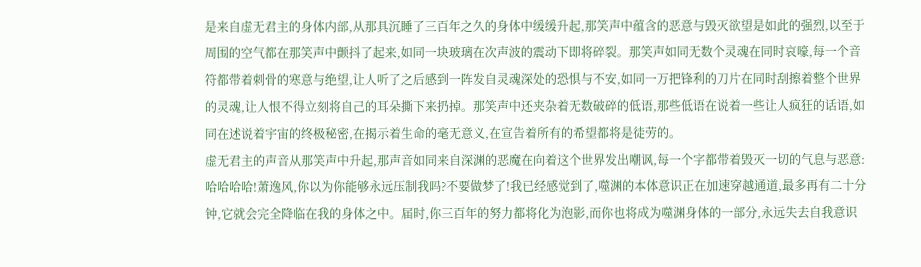是来自虚无君主的身体内部,从那具沉睡了三百年之久的身体中缓缓升起,那笑声中蕴含的恶意与毁灭欲望是如此的强烈,以至于周围的空气都在那笑声中颤抖了起来,如同一块玻璃在次声波的震动下即将碎裂。那笑声如同无数个灵魂在同时哀嚎,每一个音符都带着刺骨的寒意与绝望,让人听了之后感到一阵发自灵魂深处的恐惧与不安,如同一万把锋利的刀片在同时刮擦着整个世界的灵魂,让人恨不得立刻将自己的耳朵撕下来扔掉。那笑声中还夹杂着无数破碎的低语,那些低语在说着一些让人疯狂的话语,如同在述说着宇宙的终极秘密,在揭示着生命的毫无意义,在宣告着所有的希望都将是徒劳的。
虚无君主的声音从那笑声中升起,那声音如同来自深渊的恶魔在向着这个世界发出嘲讽,每一个字都带着毁灭一切的气息与恶意:哈哈哈哈!萧逸风,你以为你能够永远压制我吗?不要做梦了!我已经感觉到了,噬渊的本体意识正在加速穿越通道,最多再有二十分钟,它就会完全降临在我的身体之中。届时,你三百年的努力都将化为泡影,而你也将成为噬渊身体的一部分,永远失去自我意识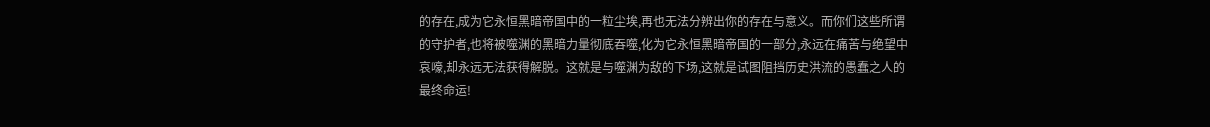的存在,成为它永恒黑暗帝国中的一粒尘埃,再也无法分辨出你的存在与意义。而你们这些所谓的守护者,也将被噬渊的黑暗力量彻底吞噬,化为它永恒黑暗帝国的一部分,永远在痛苦与绝望中哀嚎,却永远无法获得解脱。这就是与噬渊为敌的下场,这就是试图阻挡历史洪流的愚蠢之人的最终命运!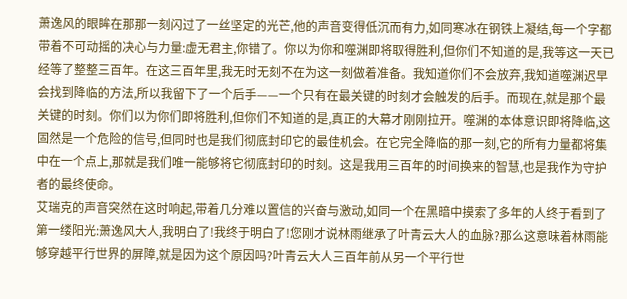萧逸风的眼眸在那那一刻闪过了一丝坚定的光芒,他的声音变得低沉而有力,如同寒冰在钢铁上凝结,每一个字都带着不可动摇的决心与力量:虚无君主,你错了。你以为你和噬渊即将取得胜利,但你们不知道的是,我等这一天已经等了整整三百年。在这三百年里,我无时无刻不在为这一刻做着准备。我知道你们不会放弃,我知道噬渊迟早会找到降临的方法,所以我留下了一个后手——一个只有在最关键的时刻才会触发的后手。而现在,就是那个最关键的时刻。你们以为你们即将胜利,但你们不知道的是,真正的大幕才刚刚拉开。噬渊的本体意识即将降临,这固然是一个危险的信号,但同时也是我们彻底封印它的最佳机会。在它完全降临的那一刻,它的所有力量都将集中在一个点上,那就是我们唯一能够将它彻底封印的时刻。这是我用三百年的时间换来的智慧,也是我作为守护者的最终使命。
艾瑞克的声音突然在这时响起,带着几分难以置信的兴奋与激动,如同一个在黑暗中摸索了多年的人终于看到了第一缕阳光:萧逸风大人,我明白了!我终于明白了!您刚才说林雨继承了叶青云大人的血脉?那么这意味着林雨能够穿越平行世界的屏障,就是因为这个原因吗?叶青云大人三百年前从另一个平行世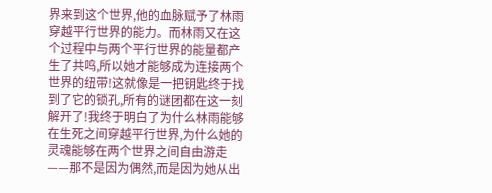界来到这个世界,他的血脉赋予了林雨穿越平行世界的能力。而林雨又在这个过程中与两个平行世界的能量都产生了共鸣,所以她才能够成为连接两个世界的纽带!这就像是一把钥匙终于找到了它的锁孔,所有的谜团都在这一刻解开了!我终于明白了为什么林雨能够在生死之间穿越平行世界,为什么她的灵魂能够在两个世界之间自由游走——那不是因为偶然,而是因为她从出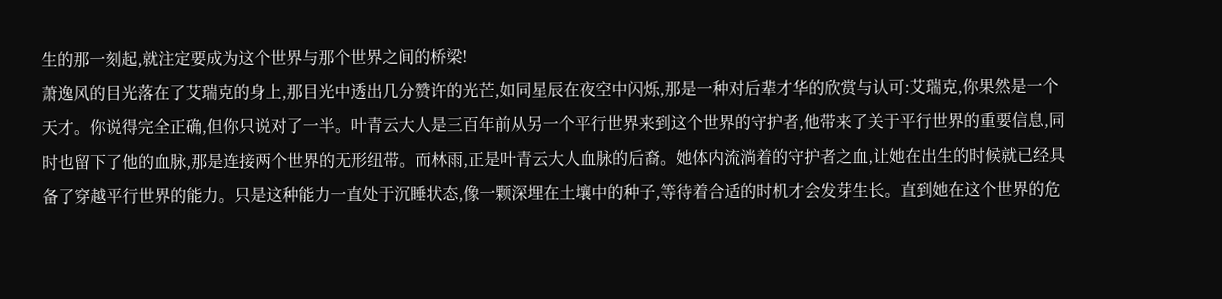生的那一刻起,就注定要成为这个世界与那个世界之间的桥梁!
萧逸风的目光落在了艾瑞克的身上,那目光中透出几分赞许的光芒,如同星辰在夜空中闪烁,那是一种对后辈才华的欣赏与认可:艾瑞克,你果然是一个天才。你说得完全正确,但你只说对了一半。叶青云大人是三百年前从另一个平行世界来到这个世界的守护者,他带来了关于平行世界的重要信息,同时也留下了他的血脉,那是连接两个世界的无形纽带。而林雨,正是叶青云大人血脉的后裔。她体内流淌着的守护者之血,让她在出生的时候就已经具备了穿越平行世界的能力。只是这种能力一直处于沉睡状态,像一颗深埋在土壤中的种子,等待着合适的时机才会发芽生长。直到她在这个世界的危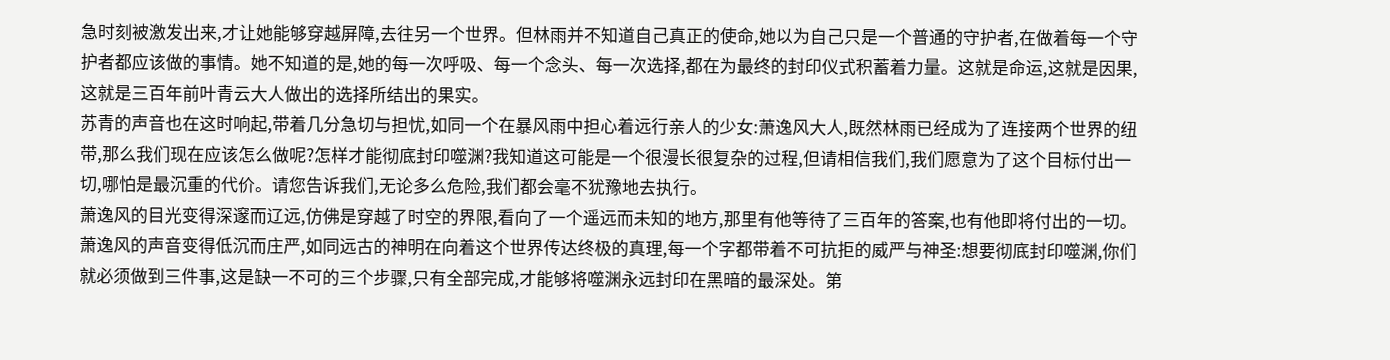急时刻被激发出来,才让她能够穿越屏障,去往另一个世界。但林雨并不知道自己真正的使命,她以为自己只是一个普通的守护者,在做着每一个守护者都应该做的事情。她不知道的是,她的每一次呼吸、每一个念头、每一次选择,都在为最终的封印仪式积蓄着力量。这就是命运,这就是因果,这就是三百年前叶青云大人做出的选择所结出的果实。
苏青的声音也在这时响起,带着几分急切与担忧,如同一个在暴风雨中担心着远行亲人的少女:萧逸风大人,既然林雨已经成为了连接两个世界的纽带,那么我们现在应该怎么做呢?怎样才能彻底封印噬渊?我知道这可能是一个很漫长很复杂的过程,但请相信我们,我们愿意为了这个目标付出一切,哪怕是最沉重的代价。请您告诉我们,无论多么危险,我们都会毫不犹豫地去执行。
萧逸风的目光变得深邃而辽远,仿佛是穿越了时空的界限,看向了一个遥远而未知的地方,那里有他等待了三百年的答案,也有他即将付出的一切。萧逸风的声音变得低沉而庄严,如同远古的神明在向着这个世界传达终极的真理,每一个字都带着不可抗拒的威严与神圣:想要彻底封印噬渊,你们就必须做到三件事,这是缺一不可的三个步骤,只有全部完成,才能够将噬渊永远封印在黑暗的最深处。第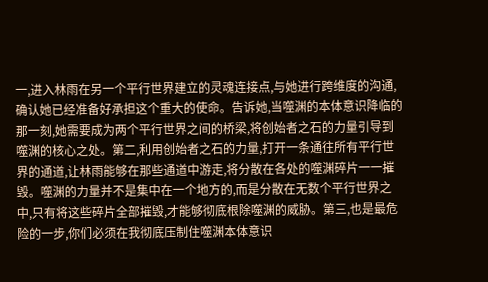一,进入林雨在另一个平行世界建立的灵魂连接点,与她进行跨维度的沟通,确认她已经准备好承担这个重大的使命。告诉她,当噬渊的本体意识降临的那一刻,她需要成为两个平行世界之间的桥梁,将创始者之石的力量引导到噬渊的核心之处。第二,利用创始者之石的力量,打开一条通往所有平行世界的通道,让林雨能够在那些通道中游走,将分散在各处的噬渊碎片一一摧毁。噬渊的力量并不是集中在一个地方的,而是分散在无数个平行世界之中,只有将这些碎片全部摧毁,才能够彻底根除噬渊的威胁。第三,也是最危险的一步,你们必须在我彻底压制住噬渊本体意识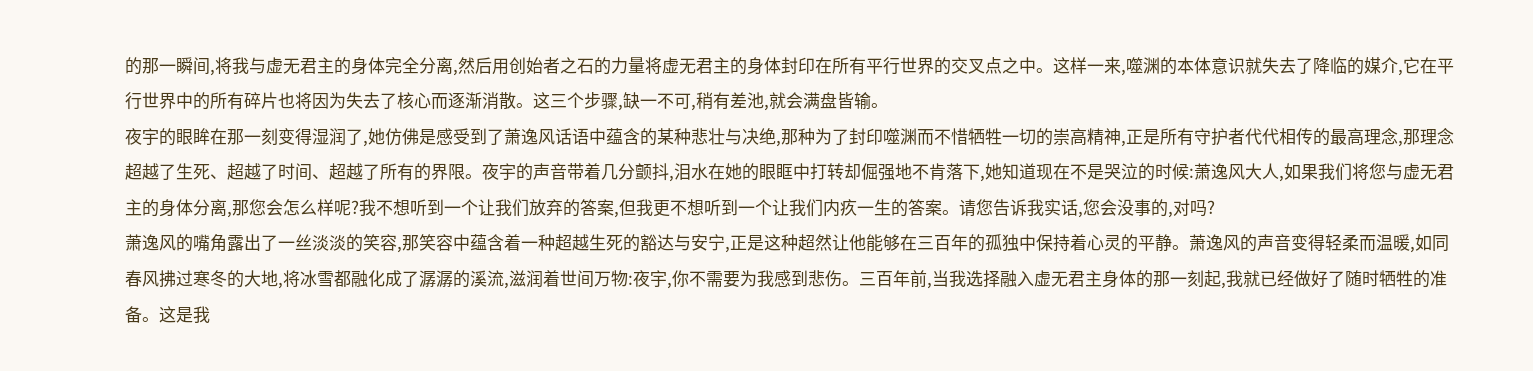的那一瞬间,将我与虚无君主的身体完全分离,然后用创始者之石的力量将虚无君主的身体封印在所有平行世界的交叉点之中。这样一来,噬渊的本体意识就失去了降临的媒介,它在平行世界中的所有碎片也将因为失去了核心而逐渐消散。这三个步骤,缺一不可,稍有差池,就会满盘皆输。
夜宇的眼眸在那一刻变得湿润了,她仿佛是感受到了萧逸风话语中蕴含的某种悲壮与决绝,那种为了封印噬渊而不惜牺牲一切的崇高精神,正是所有守护者代代相传的最高理念,那理念超越了生死、超越了时间、超越了所有的界限。夜宇的声音带着几分颤抖,泪水在她的眼眶中打转却倔强地不肯落下,她知道现在不是哭泣的时候:萧逸风大人,如果我们将您与虚无君主的身体分离,那您会怎么样呢?我不想听到一个让我们放弃的答案,但我更不想听到一个让我们内疚一生的答案。请您告诉我实话,您会没事的,对吗?
萧逸风的嘴角露出了一丝淡淡的笑容,那笑容中蕴含着一种超越生死的豁达与安宁,正是这种超然让他能够在三百年的孤独中保持着心灵的平静。萧逸风的声音变得轻柔而温暖,如同春风拂过寒冬的大地,将冰雪都融化成了潺潺的溪流,滋润着世间万物:夜宇,你不需要为我感到悲伤。三百年前,当我选择融入虚无君主身体的那一刻起,我就已经做好了随时牺牲的准备。这是我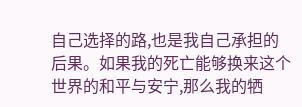自己选择的路,也是我自己承担的后果。如果我的死亡能够换来这个世界的和平与安宁,那么我的牺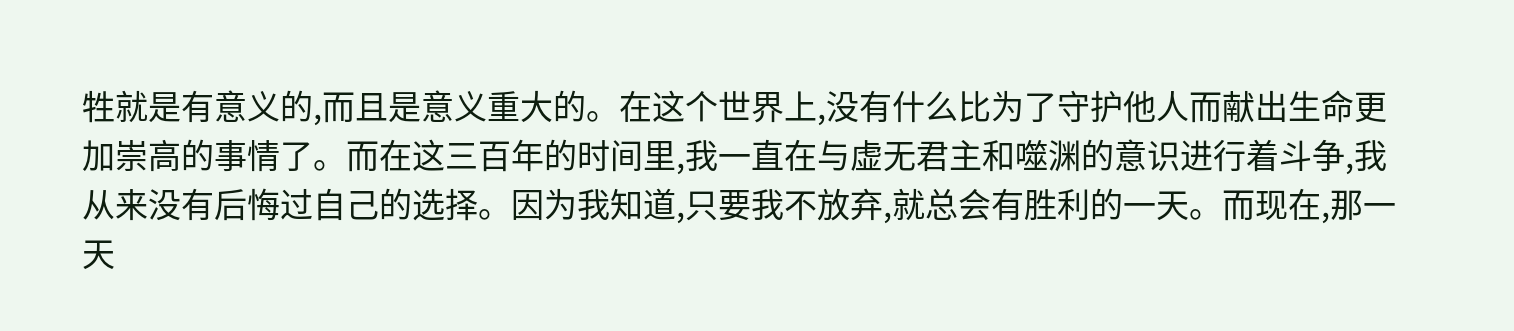牲就是有意义的,而且是意义重大的。在这个世界上,没有什么比为了守护他人而献出生命更加崇高的事情了。而在这三百年的时间里,我一直在与虚无君主和噬渊的意识进行着斗争,我从来没有后悔过自己的选择。因为我知道,只要我不放弃,就总会有胜利的一天。而现在,那一天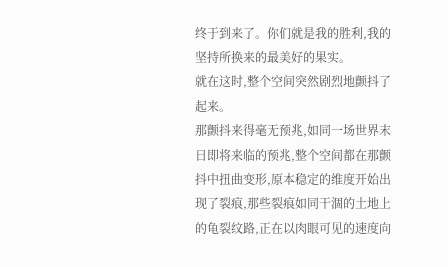终于到来了。你们就是我的胜利,我的坚持所换来的最美好的果实。
就在这时,整个空间突然剧烈地颤抖了起来。
那颤抖来得毫无预兆,如同一场世界末日即将来临的预兆,整个空间都在那颤抖中扭曲变形,原本稳定的维度开始出现了裂痕,那些裂痕如同干涸的土地上的龟裂纹路,正在以肉眼可见的速度向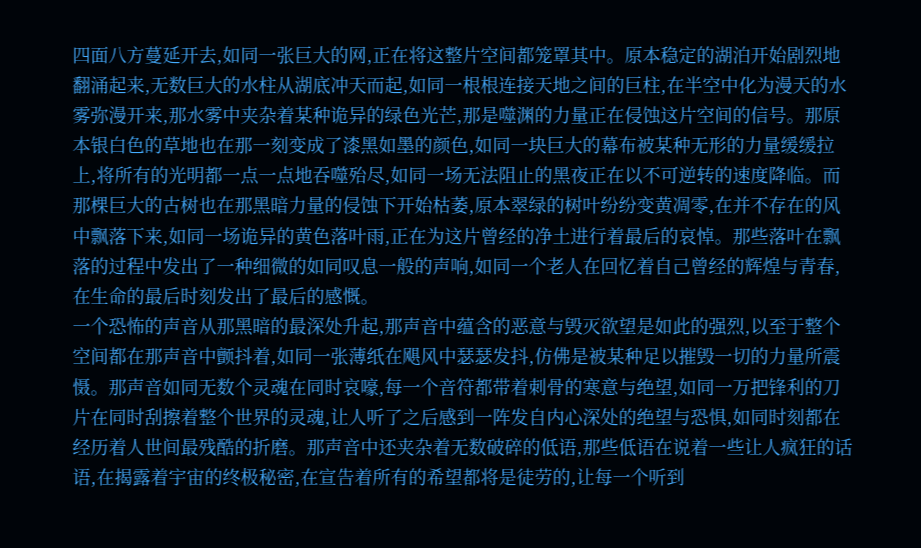四面八方蔓延开去,如同一张巨大的网,正在将这整片空间都笼罩其中。原本稳定的湖泊开始剧烈地翻涌起来,无数巨大的水柱从湖底冲天而起,如同一根根连接天地之间的巨柱,在半空中化为漫天的水雾弥漫开来,那水雾中夹杂着某种诡异的绿色光芒,那是噬渊的力量正在侵蚀这片空间的信号。那原本银白色的草地也在那一刻变成了漆黑如墨的颜色,如同一块巨大的幕布被某种无形的力量缓缓拉上,将所有的光明都一点一点地吞噬殆尽,如同一场无法阻止的黑夜正在以不可逆转的速度降临。而那棵巨大的古树也在那黑暗力量的侵蚀下开始枯萎,原本翠绿的树叶纷纷变黄凋零,在并不存在的风中飘落下来,如同一场诡异的黄色落叶雨,正在为这片曾经的净土进行着最后的哀悼。那些落叶在飘落的过程中发出了一种细微的如同叹息一般的声响,如同一个老人在回忆着自己曾经的辉煌与青春,在生命的最后时刻发出了最后的感慨。
一个恐怖的声音从那黑暗的最深处升起,那声音中蕴含的恶意与毁灭欲望是如此的强烈,以至于整个空间都在那声音中颤抖着,如同一张薄纸在飓风中瑟瑟发抖,仿佛是被某种足以摧毁一切的力量所震慑。那声音如同无数个灵魂在同时哀嚎,每一个音符都带着刺骨的寒意与绝望,如同一万把锋利的刀片在同时刮擦着整个世界的灵魂,让人听了之后感到一阵发自内心深处的绝望与恐惧,如同时刻都在经历着人世间最残酷的折磨。那声音中还夹杂着无数破碎的低语,那些低语在说着一些让人疯狂的话语,在揭露着宇宙的终极秘密,在宣告着所有的希望都将是徒劳的,让每一个听到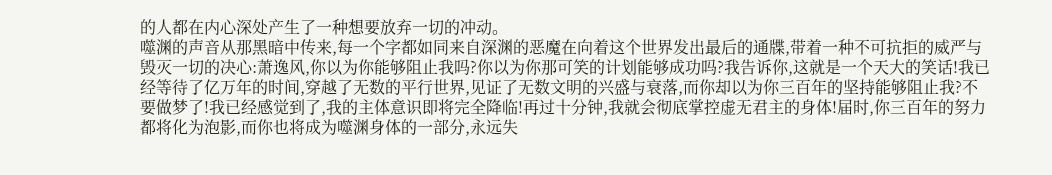的人都在内心深处产生了一种想要放弃一切的冲动。
噬渊的声音从那黑暗中传来,每一个字都如同来自深渊的恶魔在向着这个世界发出最后的通牒,带着一种不可抗拒的威严与毁灭一切的决心:萧逸风,你以为你能够阻止我吗?你以为你那可笑的计划能够成功吗?我告诉你,这就是一个天大的笑话!我已经等待了亿万年的时间,穿越了无数的平行世界,见证了无数文明的兴盛与衰落,而你却以为你三百年的坚持能够阻止我?不要做梦了!我已经感觉到了,我的主体意识即将完全降临!再过十分钟,我就会彻底掌控虚无君主的身体!届时,你三百年的努力都将化为泡影,而你也将成为噬渊身体的一部分,永远失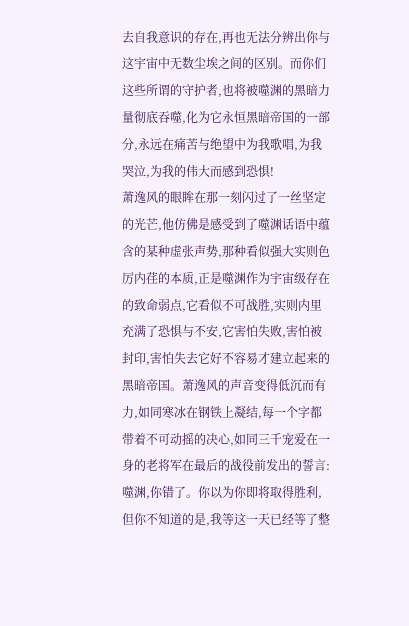去自我意识的存在,再也无法分辨出你与这宇宙中无数尘埃之间的区别。而你们这些所谓的守护者,也将被噬渊的黑暗力量彻底吞噬,化为它永恒黑暗帝国的一部分,永远在痛苦与绝望中为我歌唱,为我哭泣,为我的伟大而感到恐惧!
萧逸风的眼眸在那一刻闪过了一丝坚定的光芒,他仿佛是感受到了噬渊话语中蕴含的某种虚张声势,那种看似强大实则色厉内荏的本质,正是噬渊作为宇宙级存在的致命弱点,它看似不可战胜,实则内里充满了恐惧与不安,它害怕失败,害怕被封印,害怕失去它好不容易才建立起来的黑暗帝国。萧逸风的声音变得低沉而有力,如同寒冰在钢铁上凝结,每一个字都带着不可动摇的决心,如同三千宠爱在一身的老将军在最后的战役前发出的誓言:噬渊,你错了。你以为你即将取得胜利,但你不知道的是,我等这一天已经等了整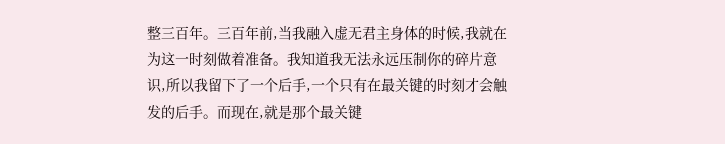整三百年。三百年前,当我融入虚无君主身体的时候,我就在为这一时刻做着准备。我知道我无法永远压制你的碎片意识,所以我留下了一个后手,一个只有在最关键的时刻才会触发的后手。而现在,就是那个最关键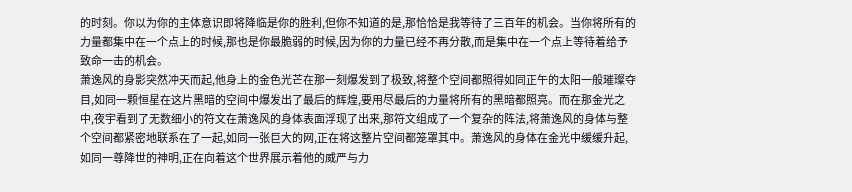的时刻。你以为你的主体意识即将降临是你的胜利,但你不知道的是,那恰恰是我等待了三百年的机会。当你将所有的力量都集中在一个点上的时候,那也是你最脆弱的时候,因为你的力量已经不再分散,而是集中在一个点上等待着给予致命一击的机会。
萧逸风的身影突然冲天而起,他身上的金色光芒在那一刻爆发到了极致,将整个空间都照得如同正午的太阳一般璀璨夺目,如同一颗恒星在这片黑暗的空间中爆发出了最后的辉煌,要用尽最后的力量将所有的黑暗都照亮。而在那金光之中,夜宇看到了无数细小的符文在萧逸风的身体表面浮现了出来,那符文组成了一个复杂的阵法,将萧逸风的身体与整个空间都紧密地联系在了一起,如同一张巨大的网,正在将这整片空间都笼罩其中。萧逸风的身体在金光中缓缓升起,如同一尊降世的神明,正在向着这个世界展示着他的威严与力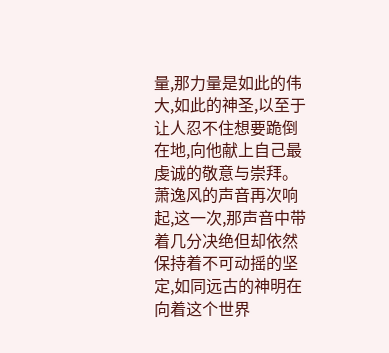量,那力量是如此的伟大,如此的神圣,以至于让人忍不住想要跪倒在地,向他献上自己最虔诚的敬意与崇拜。
萧逸风的声音再次响起,这一次,那声音中带着几分决绝但却依然保持着不可动摇的坚定,如同远古的神明在向着这个世界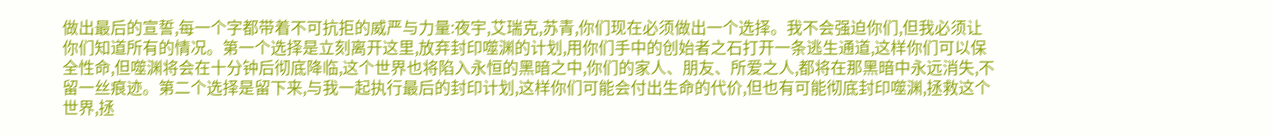做出最后的宣誓,每一个字都带着不可抗拒的威严与力量:夜宇,艾瑞克,苏青,你们现在必须做出一个选择。我不会强迫你们,但我必须让你们知道所有的情况。第一个选择是立刻离开这里,放弃封印噬渊的计划,用你们手中的创始者之石打开一条逃生通道,这样你们可以保全性命,但噬渊将会在十分钟后彻底降临,这个世界也将陷入永恒的黑暗之中,你们的家人、朋友、所爱之人,都将在那黑暗中永远消失,不留一丝痕迹。第二个选择是留下来,与我一起执行最后的封印计划,这样你们可能会付出生命的代价,但也有可能彻底封印噬渊,拯救这个世界,拯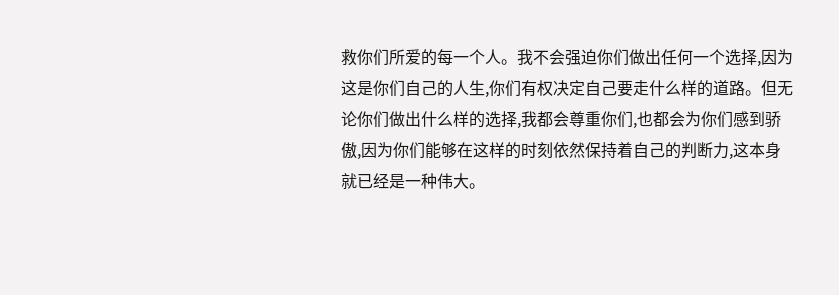救你们所爱的每一个人。我不会强迫你们做出任何一个选择,因为这是你们自己的人生,你们有权决定自己要走什么样的道路。但无论你们做出什么样的选择,我都会尊重你们,也都会为你们感到骄傲,因为你们能够在这样的时刻依然保持着自己的判断力,这本身就已经是一种伟大。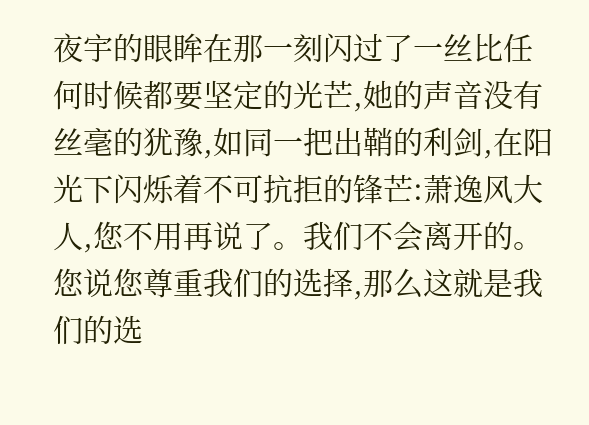夜宇的眼眸在那一刻闪过了一丝比任何时候都要坚定的光芒,她的声音没有丝毫的犹豫,如同一把出鞘的利剑,在阳光下闪烁着不可抗拒的锋芒:萧逸风大人,您不用再说了。我们不会离开的。您说您尊重我们的选择,那么这就是我们的选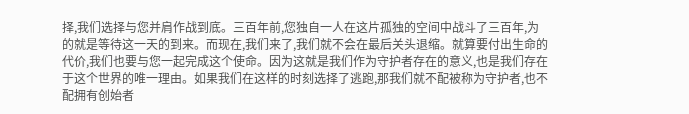择,我们选择与您并肩作战到底。三百年前,您独自一人在这片孤独的空间中战斗了三百年,为的就是等待这一天的到来。而现在,我们来了,我们就不会在最后关头退缩。就算要付出生命的代价,我们也要与您一起完成这个使命。因为这就是我们作为守护者存在的意义,也是我们存在于这个世界的唯一理由。如果我们在这样的时刻选择了逃跑,那我们就不配被称为守护者,也不配拥有创始者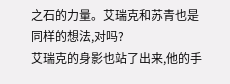之石的力量。艾瑞克和苏青也是同样的想法,对吗?
艾瑞克的身影也站了出来,他的手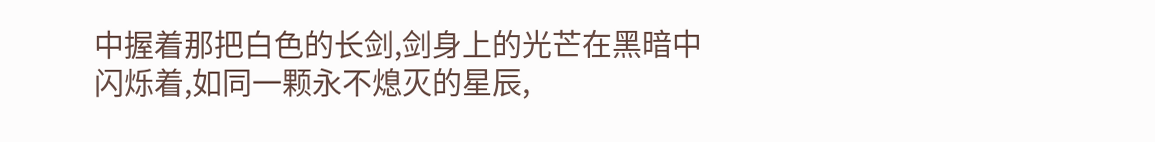中握着那把白色的长剑,剑身上的光芒在黑暗中闪烁着,如同一颗永不熄灭的星辰,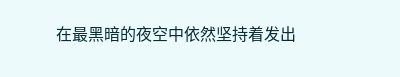在最黑暗的夜空中依然坚持着发出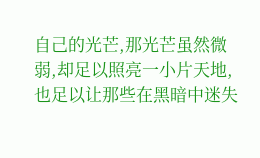自己的光芒,那光芒虽然微弱,却足以照亮一小片天地,也足以让那些在黑暗中迷失